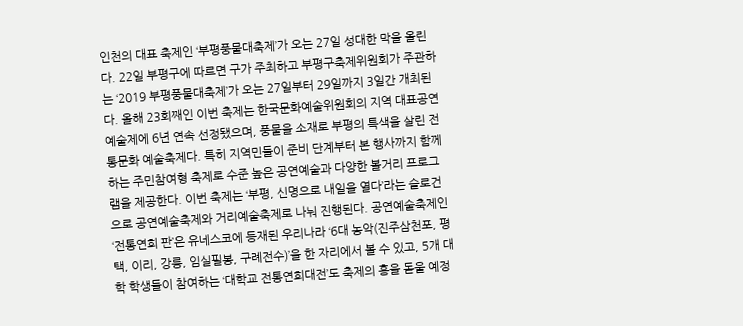인천의 대표 축제인 ‘부평풍물대축제’가 오는 27일 성대한 막을 올린다. 22일 부평구에 따르면 구가 주최하고 부평구축제위원회가 주관하는 ‘2019 부평풍물대축제’가 오는 27일부터 29일까지 3일간 개최된다. 올해 23회째인 이번 축제는 한국문화예술위원회의 지역 대표공연예술제에 6년 연속 선정됐으며, 풍물을 소재로 부평의 특색을 살린 전통문화 예술축제다. 특히 지역민들이 준비 단계부터 본 행사까지 함께하는 주민참여형 축제로 수준 높은 공연예술과 다양한 볼거리 프로그램을 제공한다. 이번 축제는 ‘부평, 신명으로 내일을 열다’라는 슬로건으로 공연예술축제와 거리예술축제로 나눠 진행된다. 공연예술축제인 ‘전통연희 판’은 유네스코에 등재된 우리나라 ‘6대 농악(진주삼천포, 평택, 이리, 강릉, 임실필봉, 구례전수)’을 한 자리에서 볼 수 있고, 5개 대학 학생들이 참여하는 ‘대학교 전통연희대전’도 축제의 흥을 돋울 예정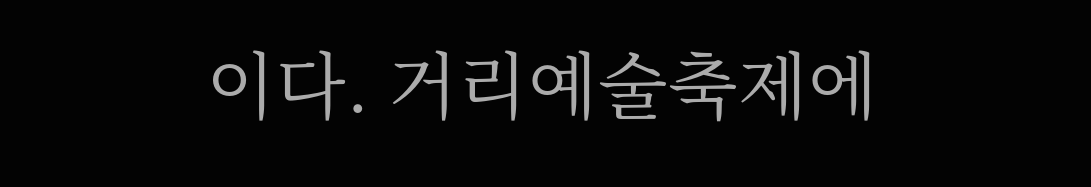이다. 거리예술축제에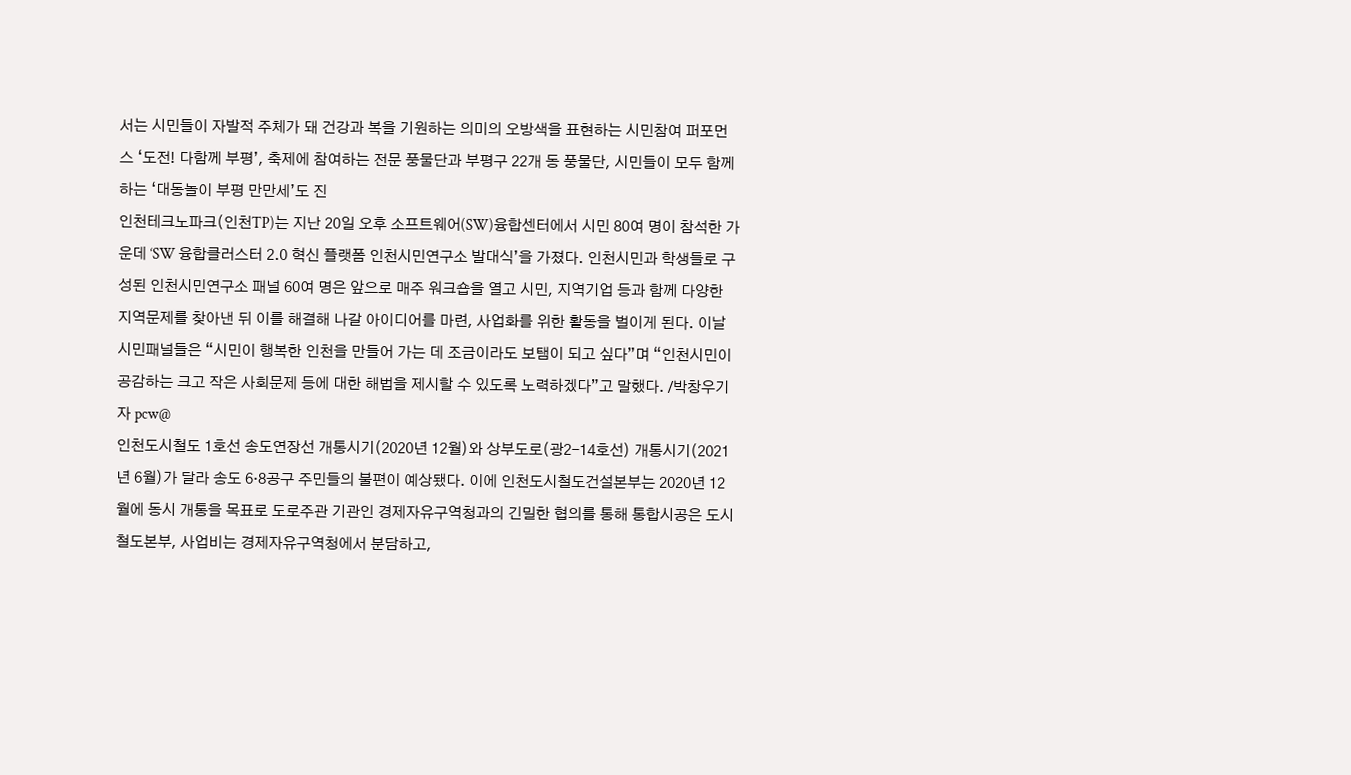서는 시민들이 자발적 주체가 돼 건강과 복을 기원하는 의미의 오방색을 표현하는 시민참여 퍼포먼스 ‘도전! 다함께 부평’, 축제에 참여하는 전문 풍물단과 부평구 22개 동 풍물단, 시민들이 모두 함께하는 ‘대동놀이 부평 만만세’도 진
인천테크노파크(인천TP)는 지난 20일 오후 소프트웨어(SW)융합센터에서 시민 80여 명이 참석한 가운데 ‘SW 융합클러스터 2.0 혁신 플랫폼 인천시민연구소 발대식’을 가졌다. 인천시민과 학생들로 구성된 인천시민연구소 패널 60여 명은 앞으로 매주 워크숍을 열고 시민, 지역기업 등과 함께 다양한 지역문제를 찾아낸 뒤 이를 해결해 나갈 아이디어를 마련, 사업화를 위한 활동을 벌이게 된다. 이날 시민패널들은 “시민이 행복한 인천을 만들어 가는 데 조금이라도 보탬이 되고 싶다”며 “인천시민이 공감하는 크고 작은 사회문제 등에 대한 해법을 제시할 수 있도록 노력하겠다”고 말했다. /박창우기자 pcw@
인천도시철도 1호선 송도연장선 개통시기(2020년 12월)와 상부도로(광2-14호선) 개통시기(2021년 6월)가 달라 송도 6·8공구 주민들의 불편이 예상됐다. 이에 인천도시철도건설본부는 2020년 12월에 동시 개통을 목표로 도로주관 기관인 경제자유구역청과의 긴밀한 협의를 통해 통합시공은 도시철도본부, 사업비는 경제자유구역청에서 분담하고,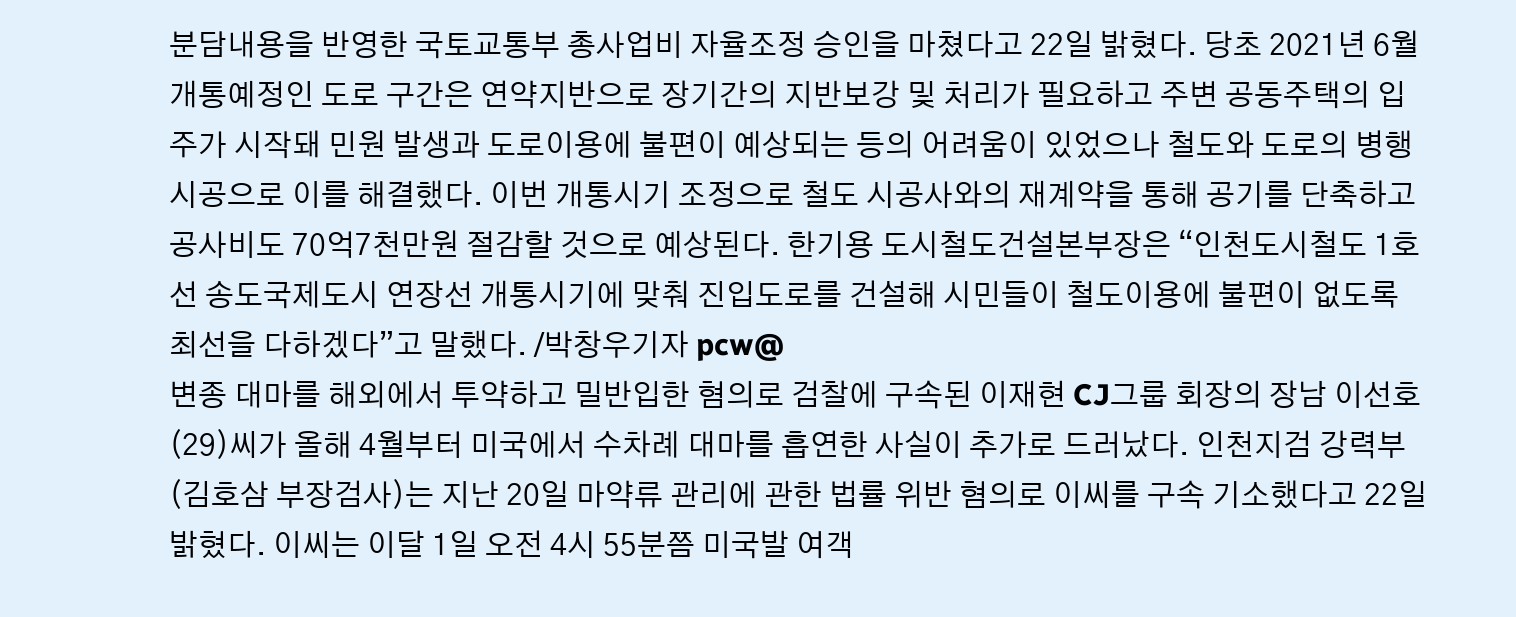분담내용을 반영한 국토교통부 총사업비 자율조정 승인을 마쳤다고 22일 밝혔다. 당초 2021년 6월 개통예정인 도로 구간은 연약지반으로 장기간의 지반보강 및 처리가 필요하고 주변 공동주택의 입주가 시작돼 민원 발생과 도로이용에 불편이 예상되는 등의 어려움이 있었으나 철도와 도로의 병행시공으로 이를 해결했다. 이번 개통시기 조정으로 철도 시공사와의 재계약을 통해 공기를 단축하고 공사비도 70억7천만원 절감할 것으로 예상된다. 한기용 도시철도건설본부장은 “인천도시철도 1호선 송도국제도시 연장선 개통시기에 맞춰 진입도로를 건설해 시민들이 철도이용에 불편이 없도록 최선을 다하겠다”고 말했다. /박창우기자 pcw@
변종 대마를 해외에서 투약하고 밀반입한 혐의로 검찰에 구속된 이재현 CJ그룹 회장의 장남 이선호(29)씨가 올해 4월부터 미국에서 수차례 대마를 흡연한 사실이 추가로 드러났다. 인천지검 강력부(김호삼 부장검사)는 지난 20일 마약류 관리에 관한 법률 위반 혐의로 이씨를 구속 기소했다고 22일 밝혔다. 이씨는 이달 1일 오전 4시 55분쯤 미국발 여객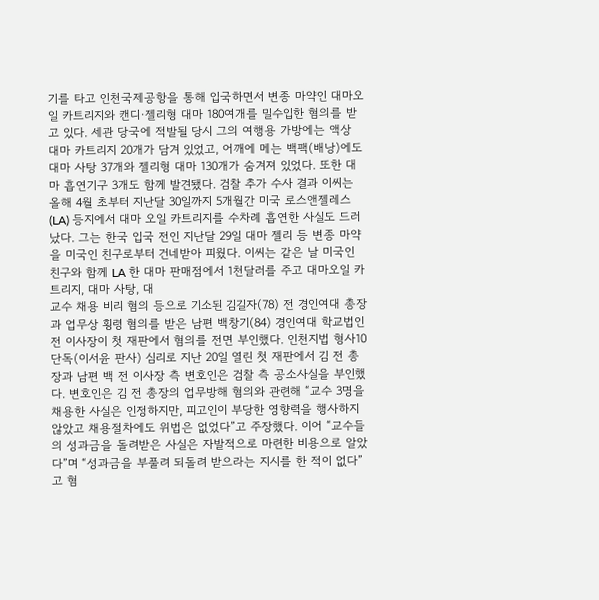기를 타고 인천국제공항을 통해 입국하면서 변종 마약인 대마오일 카트리지와 캔디·젤리형 대마 180여개를 밀수입한 혐의를 받고 있다. 세관 당국에 적발될 당시 그의 여행용 가방에는 액상 대마 카트리지 20개가 담겨 있었고, 어깨에 메는 백팩(배낭)에도 대마 사탕 37개와 젤리형 대마 130개가 숨겨져 있었다. 또한 대마 흡연기구 3개도 함께 발견됐다. 검찰 추가 수사 결과 이씨는 올해 4월 초부터 지난달 30일까지 5개월간 미국 로스앤젤레스(LA) 등지에서 대마 오일 카트리지를 수차례 흡연한 사실도 드러났다. 그는 한국 입국 전인 지난달 29일 대마 젤리 등 변종 마약을 미국인 친구로부터 건네받아 피웠다. 이씨는 같은 날 미국인 친구와 함께 LA 한 대마 판매점에서 1천달러를 주고 대마오일 카트리지, 대마 사탕, 대
교수 채용 비리 혐의 등으로 기소된 김길자(78) 전 경인여대 총장과 업무상 횡령 혐의를 받은 남편 백창기(84) 경인여대 학교법인 전 이사장이 첫 재판에서 혐의를 전면 부인했다. 인천지법 형사10단독(이서윤 판사) 심리로 지난 20일 열린 첫 재판에서 김 전 총장과 남편 백 전 이사장 측 변호인은 검찰 측 공소사실을 부인했다. 변호인은 김 전 총장의 업무방해 혐의와 관련해 “교수 3명을 채용한 사실은 인정하지만, 피고인이 부당한 영향력을 행사하지 않았고 채용절차에도 위법은 없었다”고 주장했다. 이어 “교수들의 성과금을 돌려받은 사실은 자발적으로 마련한 비용으로 알았다”며 “성과금을 부풀려 되돌려 받으라는 지시를 한 적이 없다”고 혐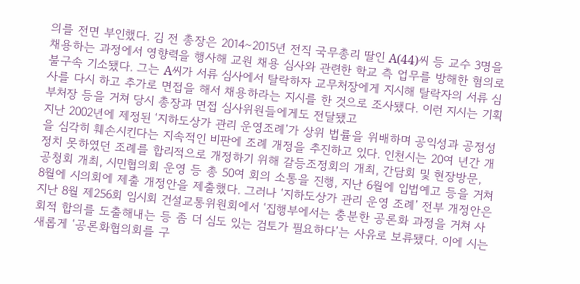의를 전면 부인했다. 김 전 총장은 2014∼2015년 전직 국무총리 딸인 A(44)씨 등 교수 3명을 채용하는 과정에서 영향력을 행사해 교원 채용 심사와 관련한 학교 측 업무를 방해한 혐의로 불구속 기소됐다. 그는 A씨가 서류 심사에서 탈락하자 교무처장에게 지시해 탈락자의 서류 심사를 다시 하고 추가로 면접을 해서 채용하라는 지시를 한 것으로 조사됐다. 이런 지시는 기획부처장 등을 거쳐 당시 총장과 면접 심사위원들에게도 전달됐고
지난 2002년에 제정된 ‘지하도상가 관리 운영조례’가 상위 법률을 위배하며 공익성과 공정성을 심각히 훼손시킨다는 지속적인 비판에 조례 개정을 추진하고 있다. 인천시는 20여 년간 개정치 못하였던 조례를 합리적으로 개정하기 위해 갈등조정회의 개최, 간담회 및 현장방문, 공청회 개최, 시민협의회 운영 등 총 50여 회의 소통을 진행, 지난 6월에 입법예고 등을 거쳐 8월에 시의회에 제출 개정안을 제출했다. 그러나 ‘지하도상가 관리 운영 조례’ 전부 개정안은 지난 8월 제256회 임시회 건설교통위원회에서 ‘집행부에서는 충분한 공론화 과정을 거쳐 사회적 합의를 도출해내는 등 좀 더 심도 있는 검토가 필요하다’는 사유로 보류됐다. 이에 시는 새롭게 ‘공론화협의회를 구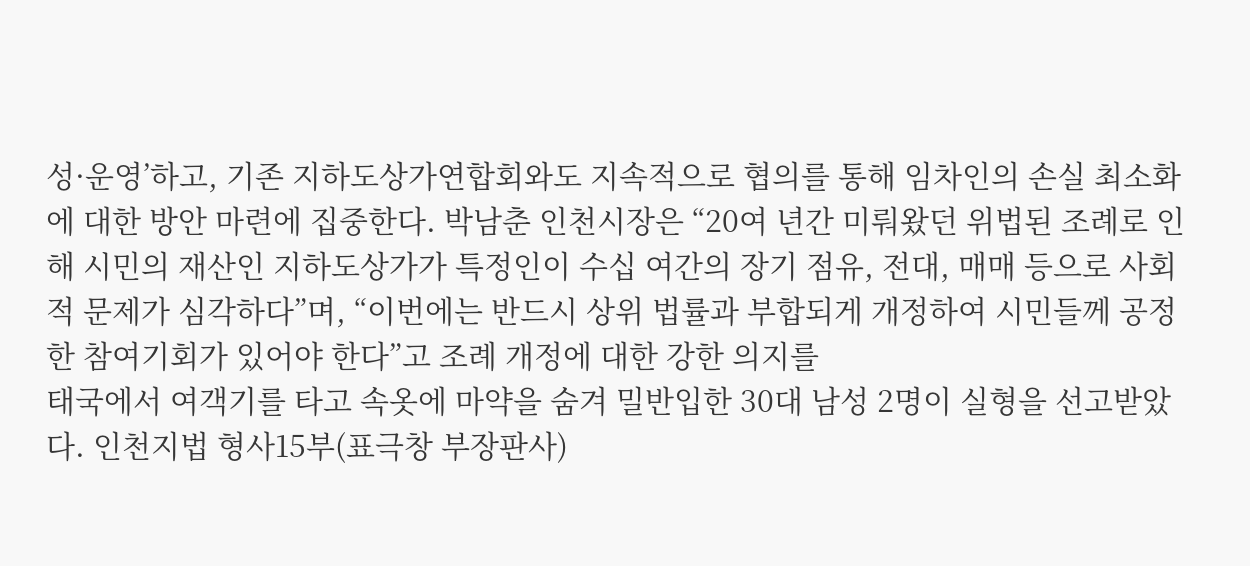성·운영’하고, 기존 지하도상가연합회와도 지속적으로 협의를 통해 임차인의 손실 최소화에 대한 방안 마련에 집중한다. 박남춘 인천시장은 “20여 년간 미뤄왔던 위법된 조례로 인해 시민의 재산인 지하도상가가 특정인이 수십 여간의 장기 점유, 전대, 매매 등으로 사회적 문제가 심각하다”며, “이번에는 반드시 상위 법률과 부합되게 개정하여 시민들께 공정한 참여기회가 있어야 한다”고 조례 개정에 대한 강한 의지를
태국에서 여객기를 타고 속옷에 마약을 숨겨 밀반입한 30대 남성 2명이 실형을 선고받았다. 인천지법 형사15부(표극창 부장판사)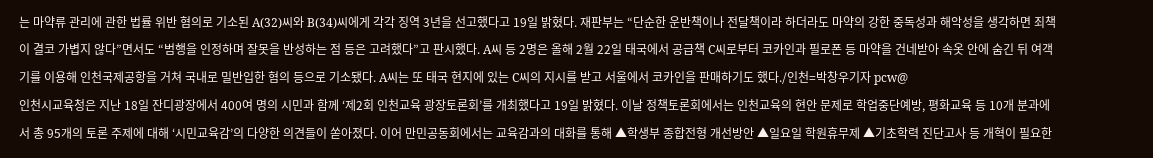는 마약류 관리에 관한 법률 위반 혐의로 기소된 A(32)씨와 B(34)씨에게 각각 징역 3년을 선고했다고 19일 밝혔다. 재판부는 “단순한 운반책이나 전달책이라 하더라도 마약의 강한 중독성과 해악성을 생각하면 죄책이 결코 가볍지 않다”면서도 “범행을 인정하며 잘못을 반성하는 점 등은 고려했다”고 판시했다. A씨 등 2명은 올해 2월 22일 태국에서 공급책 C씨로부터 코카인과 필로폰 등 마약을 건네받아 속옷 안에 숨긴 뒤 여객기를 이용해 인천국제공항을 거쳐 국내로 밀반입한 혐의 등으로 기소됐다. A씨는 또 태국 현지에 있는 C씨의 지시를 받고 서울에서 코카인을 판매하기도 했다./인천=박창우기자 pcw@
인천시교육청은 지난 18일 잔디광장에서 400여 명의 시민과 함께 ‘제2회 인천교육 광장토론회’를 개최했다고 19일 밝혔다. 이날 정책토론회에서는 인천교육의 현안 문제로 학업중단예방, 평화교육 등 10개 분과에서 총 95개의 토론 주제에 대해 ‘시민교육감’의 다양한 의견들이 쏟아졌다. 이어 만민공동회에서는 교육감과의 대화를 통해 ▲학생부 종합전형 개선방안 ▲일요일 학원휴무제 ▲기초학력 진단고사 등 개혁이 필요한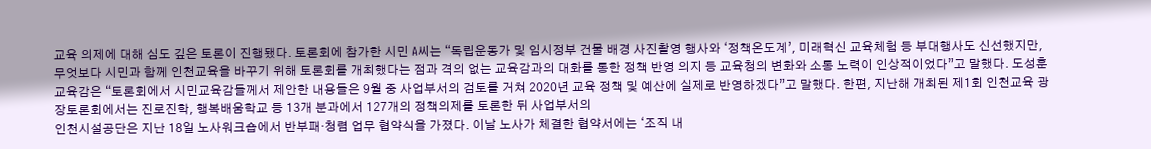교육 의제에 대해 심도 깊은 토론이 진행됐다. 토론회에 참가한 시민 A씨는 “독립운동가 및 임시정부 건물 배경 사진촬영 행사와 ‘정책온도계’, 미래혁신 교육체험 등 부대행사도 신선했지만, 무엇보다 시민과 함께 인천교육을 바꾸기 위해 토론회를 개최했다는 점과 격의 없는 교육감과의 대화를 통한 정책 반영 의지 등 교육청의 변화와 소통 노력이 인상적이었다”고 말했다. 도성훈 교육감은 “토론회에서 시민교육감들께서 제안한 내용들은 9월 중 사업부서의 검토를 거쳐 2020년 교육 정책 및 예산에 실제로 반영하겠다”고 말했다. 한편, 지난해 개최된 제1회 인천교육 광장토론회에서는 진로진학, 행복배움학교 등 13개 분과에서 127개의 정책의제를 토론한 뒤 사업부서의
인천시설공단은 지난 18일 노사워크숍에서 반부패·청렴 업무 협약식을 가졌다. 이날 노사가 체결한 협약서에는 ‘조직 내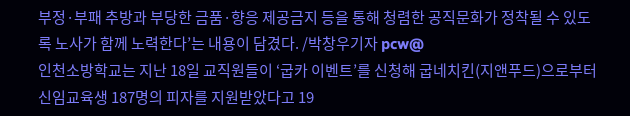부정·부패 추방과 부당한 금품·향응 제공금지 등을 통해 청렴한 공직문화가 정착될 수 있도록 노사가 함께 노력한다’는 내용이 담겼다. /박창우기자 pcw@
인천소방학교는 지난 18일 교직원들이 ‘굽카 이벤트’를 신청해 굽네치킨(지앤푸드)으로부터 신임교육생 187명의 피자를 지원받았다고 19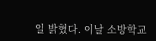일 밝혔다. 이날 소방학교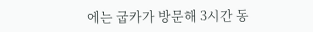에는 굽카가 방문해 3시간 동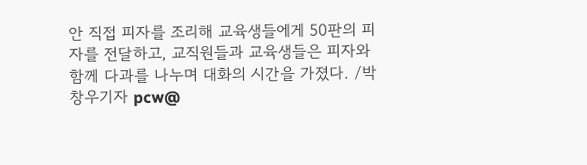안 직접 피자를 조리해 교육생들에게 50판의 피자를 전달하고, 교직원들과 교육생들은 피자와 함께 다과를 나누며 대화의 시간을 가졌다. /박창우기자 pcw@